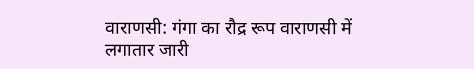वाराणसी: गंगा का रौद्र रूप वाराणसी में लगातार जारी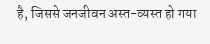है, जिससे जनजीवन अस्त-व्यस्त हो गया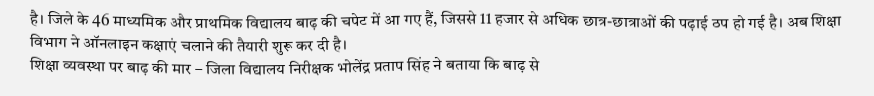है। जिले के 46 माध्यमिक और प्राथमिक विद्यालय बाढ़ की चपेट में आ गए हैं, जिससे 11 हजार से अधिक छात्र-छात्राओं की पढ़ाई ठप हो गई है। अब शिक्षा विभाग ने ऑनलाइन कक्षाएं चलाने की तैयारी शुरू कर दी है।
शिक्षा व्यवस्था पर बाढ़ की मार – जिला विद्यालय निरीक्षक भोलेंद्र प्रताप सिंह ने बताया कि बाढ़ से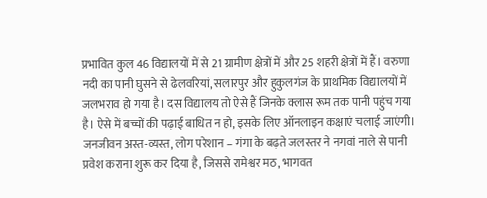प्रभावित कुल 46 विद्यालयों में से 21 ग्रामीण क्षेत्रों में और 25 शहरी क्षेत्रों में हैं। वरुणा नदी का पानी घुसने से ढेलवरियां, सलारपुर और हुकुलगंज के प्राथमिक विद्यालयों में जलभराव हो गया है। दस विद्यालय तो ऐसे हैं जिनके क्लास रूम तक पानी पहुंच गया है। ऐसे में बच्चों की पढ़ाई बाधित न हो, इसके लिए ऑनलाइन कक्षाएं चलाई जाएंगी।
जनजीवन अस्त-व्यस्त, लोग परेशान – गंगा के बढ़ते जलस्तर ने नगवां नाले से पानी प्रवेश कराना शुरू कर दिया है, जिससे रामेश्वर मठ, भागवत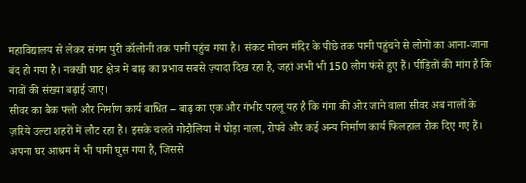महाविद्यालय से लेकर संगम पुरी कॉलोनी तक पानी पहुंच गया है। संकट मोचन मंदिर के पीछे तक पानी पहुंचने से लोगों का आना-जाना बंद हो गया है। नक्खी घाट क्षेत्र में बाढ़ का प्रभाव सबसे ज़्यादा दिख रहा है, जहां अभी भी 150 लोग फंसे हुए हैं। पीड़ितों की मांग है कि नावों की संख्या बढ़ाई जाए।
सीवर का बैक फ्लो और निर्माण कार्य बाधित – बाढ़ का एक और गंभीर पहलू यह है कि गंगा की ओर जाने वाला सीवर अब नालों के ज़रिये उल्टा शहरों में लौट रहा है। इसके चलते गोदौलिया में घोड़ा नाला, रोपवे और कई अन्य निर्माण कार्य फिलहाल रोक दिए गए हैं। अपना घर आश्रम में भी पानी घुस गया है, जिससे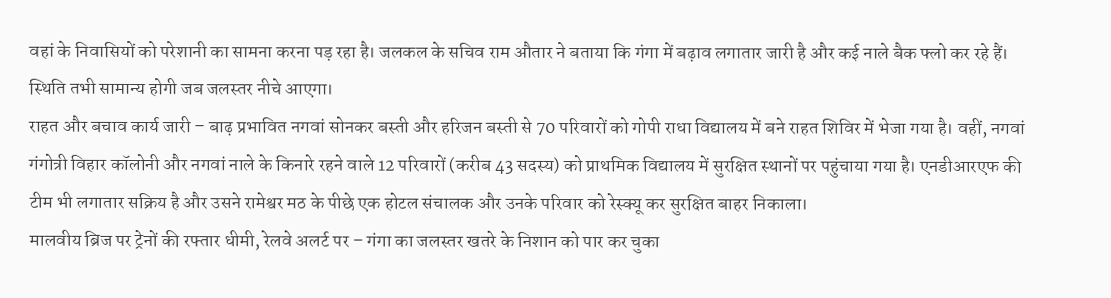वहां के निवासियों को परेशानी का सामना करना पड़ रहा है। जलकल के सचिव राम औतार ने बताया कि गंगा में बढ़ाव लगातार जारी है और कई नाले बैक फ्लो कर रहे हैं। स्थिति तभी सामान्य होगी जब जलस्तर नीचे आएगा।
राहत और बचाव कार्य जारी – बाढ़ प्रभावित नगवां सोनकर बस्ती और हरिजन बस्ती से 70 परिवारों को गोपी राधा विद्यालय में बने राहत शिविर में भेजा गया है। वहीं, नगवां गंगोत्री विहार कॉलोनी और नगवां नाले के किनारे रहने वाले 12 परिवारों (करीब 43 सदस्य) को प्राथमिक विद्यालय में सुरक्षित स्थानों पर पहुंचाया गया है। एनडीआरएफ की टीम भी लगातार सक्रिय है और उसने रामेश्वर मठ के पीछे एक होटल संचालक और उनके परिवार को रेस्क्यू कर सुरक्षित बाहर निकाला।
मालवीय ब्रिज पर ट्रेनों की रफ्तार धीमी, रेलवे अलर्ट पर – गंगा का जलस्तर खतरे के निशान को पार कर चुका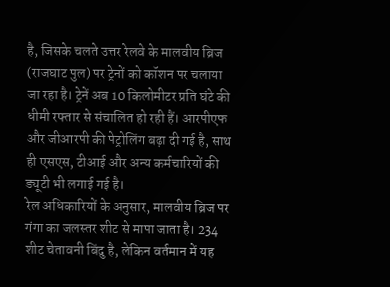है, जिसके चलते उत्तर रेलवे के मालवीय ब्रिज (राजघाट पुल) पर ट्रेनों को कॉशन पर चलाया जा रहा है। ट्रेनें अब 10 किलोमीटर प्रति घंटे की धीमी रफ्तार से संचालित हो रही हैं। आरपीएफ और जीआरपी की पेट्रोलिंग बढ़ा दी गई है, साथ ही एसएस, टीआई और अन्य कर्मचारियों की ड्यूटी भी लगाई गई है।
रेल अधिकारियों के अनुसार, मालवीय ब्रिज पर गंगा का जलस्तर शीट से मापा जाता है। 234 शीट चेतावनी बिंदु है, लेकिन वर्तमान में यह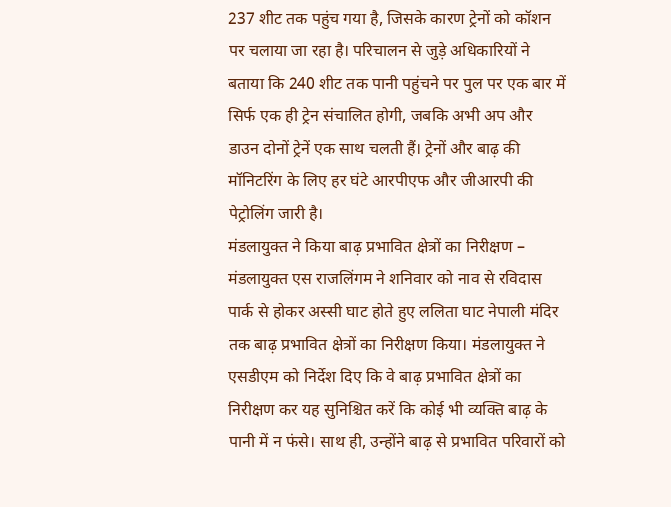237 शीट तक पहुंच गया है, जिसके कारण ट्रेनों को कॉशन पर चलाया जा रहा है। परिचालन से जुड़े अधिकारियों ने बताया कि 240 शीट तक पानी पहुंचने पर पुल पर एक बार में सिर्फ एक ही ट्रेन संचालित होगी, जबकि अभी अप और डाउन दोनों ट्रेनें एक साथ चलती हैं। ट्रेनों और बाढ़ की मॉनिटरिंग के लिए हर घंटे आरपीएफ और जीआरपी की पेट्रोलिंग जारी है।
मंडलायुक्त ने किया बाढ़ प्रभावित क्षेत्रों का निरीक्षण – मंडलायुक्त एस राजलिंगम ने शनिवार को नाव से रविदास पार्क से होकर अस्सी घाट होते हुए ललिता घाट नेपाली मंदिर तक बाढ़ प्रभावित क्षेत्रों का निरीक्षण किया। मंडलायुक्त ने एसडीएम को निर्देश दिए कि वे बाढ़ प्रभावित क्षेत्रों का निरीक्षण कर यह सुनिश्चित करें कि कोई भी व्यक्ति बाढ़ के पानी में न फंसे। साथ ही, उन्होंने बाढ़ से प्रभावित परिवारों को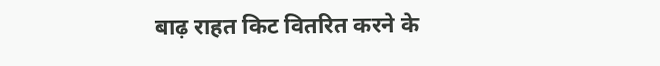बाढ़ राहत किट वितरित करने के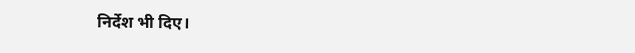निर्देश भी दिए।